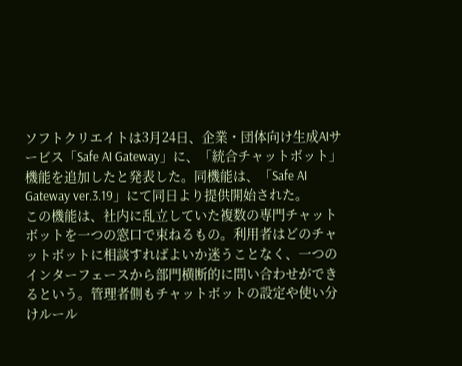ソフトクリエイトは3月24日、企業・団体向け生成AIサービス「Safe AI Gateway」に、「統合チャットボット」機能を追加したと発表した。同機能は、「Safe AI Gateway ver.3.19」にて同日より提供開始された。
この機能は、社内に乱立していた複数の専門チャットボットを一つの窓口で束ねるもの。利用者はどのチャットボットに相談すればよいか迷うことなく、一つのインターフェースから部門横断的に問い合わせができるという。管理者側もチャットボットの設定や使い分けルール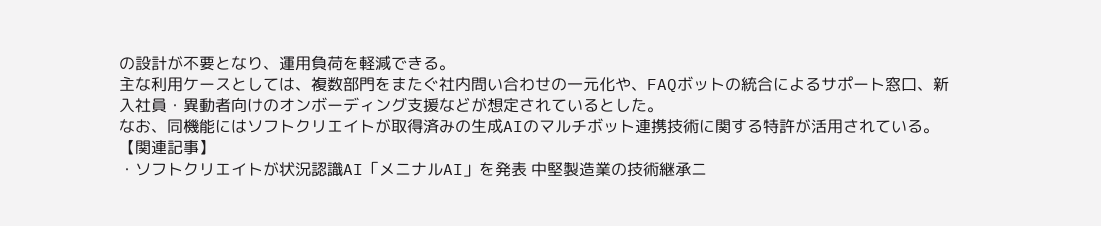の設計が不要となり、運用負荷を軽減できる。
主な利用ケースとしては、複数部門をまたぐ社内問い合わせの一元化や、FAQボットの統合によるサポート窓口、新入社員・異動者向けのオンボーディング支援などが想定されているとした。
なお、同機能にはソフトクリエイトが取得済みの生成AIのマルチボット連携技術に関する特許が活用されている。
【関連記事】
・ソフトクリエイトが状況認識AI「メニナルAI」を発表 中堅製造業の技術継承ニ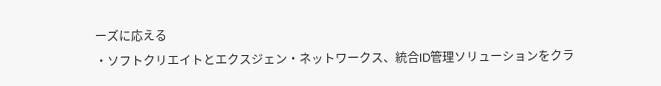ーズに応える
・ソフトクリエイトとエクスジェン・ネットワークス、統合ID管理ソリューションをクラ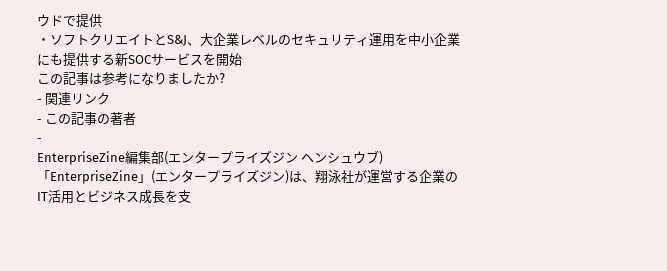ウドで提供
・ソフトクリエイトとS&J、大企業レベルのセキュリティ運用を中小企業にも提供する新SOCサービスを開始
この記事は参考になりましたか?
- 関連リンク
- この記事の著者
-
EnterpriseZine編集部(エンタープライズジン ヘンシュウブ)
「EnterpriseZine」(エンタープライズジン)は、翔泳社が運営する企業のIT活用とビジネス成長を支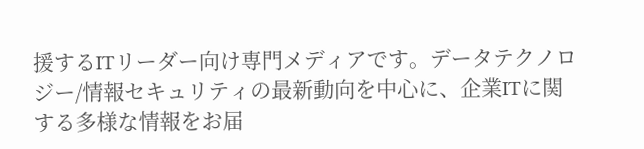援するITリーダー向け専門メディアです。データテクノロジー/情報セキュリティの最新動向を中心に、企業ITに関する多様な情報をお届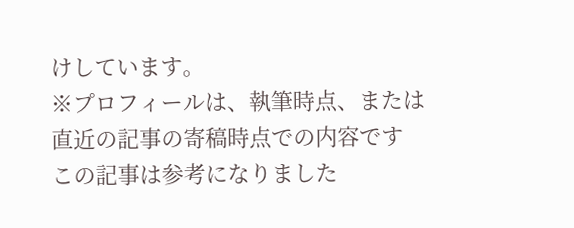けしています。
※プロフィールは、執筆時点、または直近の記事の寄稿時点での内容です
この記事は参考になりました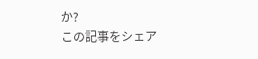か?
この記事をシェア